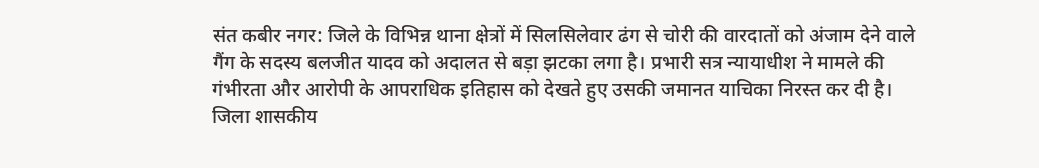संत कबीर नगर: जिले के विभिन्न थाना क्षेत्रों में सिलसिलेवार ढंग से चोरी की वारदातों को अंजाम देने वाले गैंग के सदस्य बलजीत यादव को अदालत से बड़ा झटका लगा है। प्रभारी सत्र न्यायाधीश ने मामले की गंभीरता और आरोपी के आपराधिक इतिहास को देखते हुए उसकी जमानत याचिका निरस्त कर दी है।
जिला शासकीय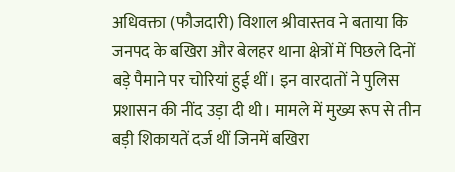अधिवक्ता (फौजदारी) विशाल श्रीवास्तव ने बताया कि जनपद के बखिरा और बेलहर थाना क्षेत्रों में पिछले दिनों बड़े पैमाने पर चोरियां हुई थीं। इन वारदातों ने पुलिस प्रशासन की नींद उड़ा दी थी। मामले में मुख्य रूप से तीन बड़ी शिकायतें दर्ज थीं जिनमें बखिरा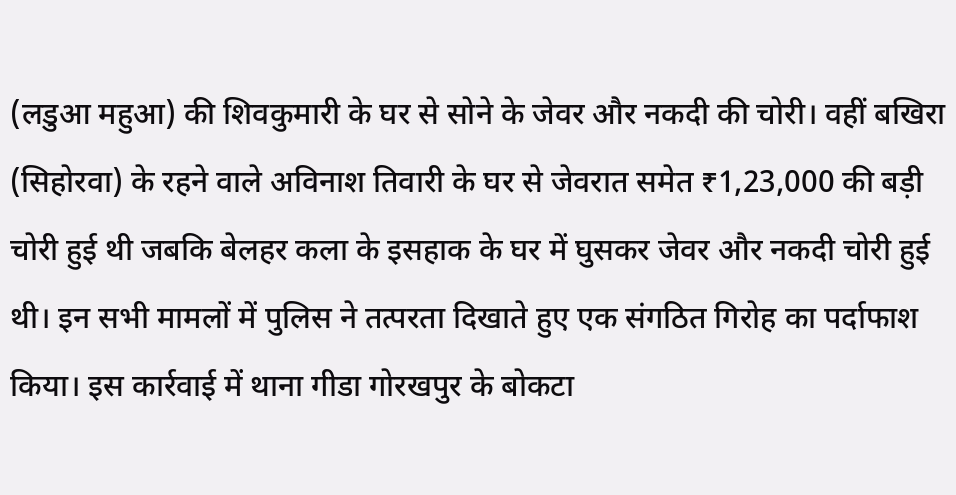(लडुआ महुआ) की शिवकुमारी के घर से सोने के जेवर और नकदी की चोरी। वहीं बखिरा (सिहोरवा) के रहने वाले अविनाश तिवारी के घर से जेवरात समेत ₹1,23,000 की बड़ी चोरी हुई थी जबकि बेलहर कला के इसहाक के घर में घुसकर जेवर और नकदी चोरी हुई थी। इन सभी मामलों में पुलिस ने तत्परता दिखाते हुए एक संगठित गिरोह का पर्दाफाश किया। इस कार्रवाई में थाना गीडा गोरखपुर के बोकटा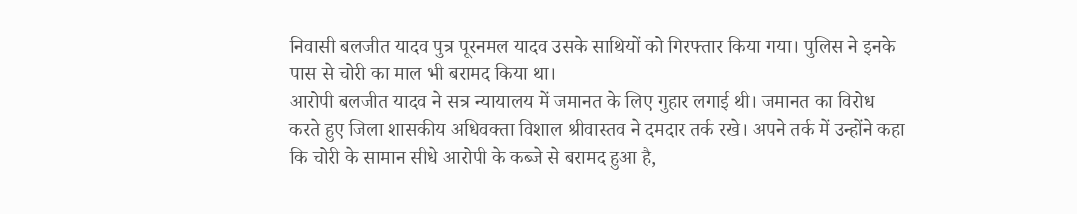निवासी बलजीत यादव पुत्र पूरनमल यादव उसके साथियों को गिरफ्तार किया गया। पुलिस ने इनके पास से चोरी का माल भी बरामद किया था।
आरोपी बलजीत यादव ने सत्र न्यायालय में जमानत के लिए गुहार लगाई थी। जमानत का विरोध करते हुए जिला शासकीय अधिवक्ता विशाल श्रीवास्तव ने दमदार तर्क रखे। अपने तर्क में उन्होंने कहा कि चोरी के सामान सीधे आरोपी के कब्जे से बरामद हुआ है,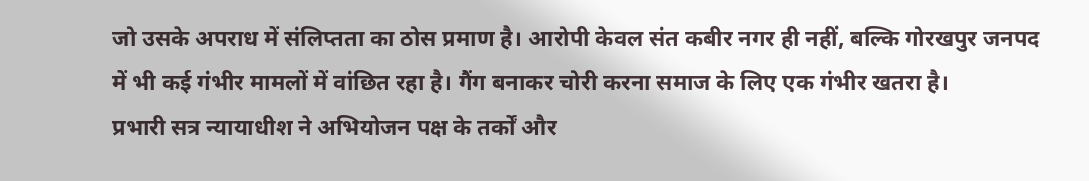जो उसके अपराध में संलिप्तता का ठोस प्रमाण है। आरोपी केवल संत कबीर नगर ही नहीं, बल्कि गोरखपुर जनपद में भी कई गंभीर मामलों में वांछित रहा है। गैंग बनाकर चोरी करना समाज के लिए एक गंभीर खतरा है।
प्रभारी सत्र न्यायाधीश ने अभियोजन पक्ष के तर्कों और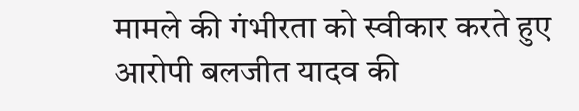मामले की गंभीरता को स्वीकार करते हुए आरोपी बलजीत यादव की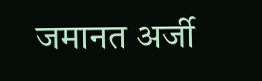जमानत अर्जी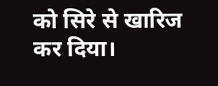को सिरे से खारिज कर दिया।